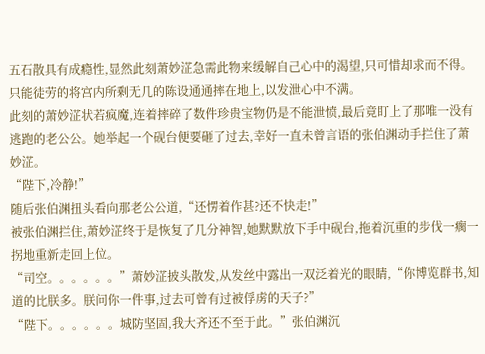五石散具有成瘾性,显然此刻萧妙淽急需此物来缓解自己心中的渴望,只可惜却求而不得。只能徒劳的将宫内所剩无几的陈设通通摔在地上,以发泄心中不满。
此刻的萧妙淽状若疯魔,连着摔碎了数件珍贵宝物仍是不能泄愤,最后竟盯上了那唯一没有逃跑的老公公。她举起一个砚台便要砸了过去,幸好一直未曾言语的张伯渊动手拦住了萧妙淽。
“陛下,冷静!”
随后张伯渊扭头看向那老公公道,“还愣着作甚?还不快走!”
被张伯渊拦住,萧妙淽终于是恢复了几分神智,她默默放下手中砚台,拖着沉重的步伐一瘸一拐地重新走回上位。
“司空。。。。。。”萧妙淽披头散发,从发丝中露出一双泛着光的眼睛,“你博览群书,知道的比朕多。朕问你一件事,过去可曾有过被俘虏的天子?”
“陛下。。。。。。城防坚固,我大齐还不至于此。”张伯渊沉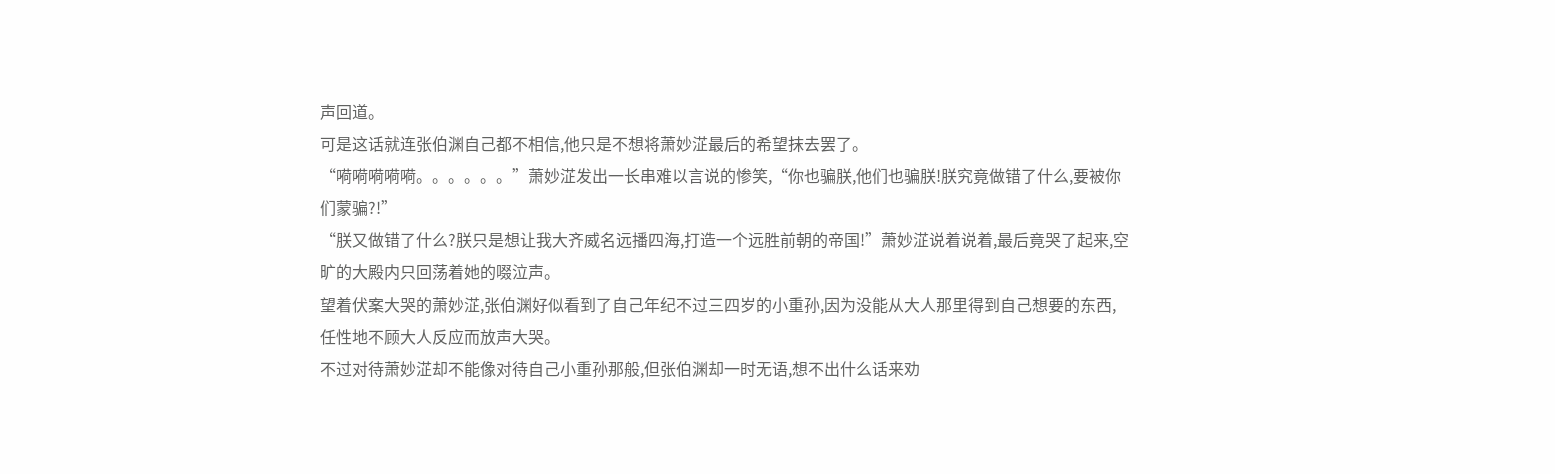声回道。
可是这话就连张伯渊自己都不相信,他只是不想将萧妙淽最后的希望抹去罢了。
“嗬嗬嗬嗬嗬。。。。。。”萧妙淽发出一长串难以言说的惨笑,“你也骗朕,他们也骗朕!朕究竟做错了什么,要被你们蒙骗?!”
“朕又做错了什么?朕只是想让我大齐威名远播四海,打造一个远胜前朝的帝国!”萧妙淽说着说着,最后竟哭了起来,空旷的大殿内只回荡着她的啜泣声。
望着伏案大哭的萧妙淽,张伯渊好似看到了自己年纪不过三四岁的小重孙,因为没能从大人那里得到自己想要的东西,任性地不顾大人反应而放声大哭。
不过对待萧妙淽却不能像对待自己小重孙那般,但张伯渊却一时无语,想不出什么话来劝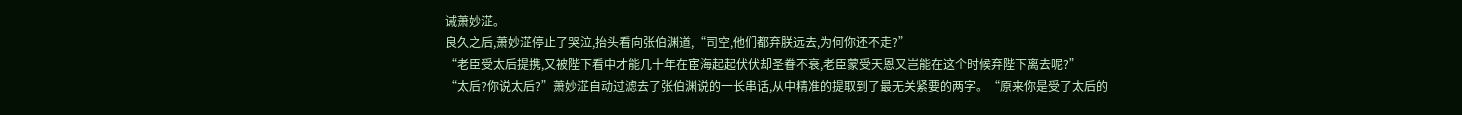诫萧妙淽。
良久之后,萧妙淽停止了哭泣,抬头看向张伯渊道,“司空,他们都弃朕远去,为何你还不走?”
“老臣受太后提携,又被陛下看中才能几十年在宦海起起伏伏却圣眷不衰,老臣蒙受天恩又岂能在这个时候弃陛下离去呢?”
“太后?你说太后?”萧妙淽自动过滤去了张伯渊说的一长串话,从中精准的提取到了最无关紧要的两字。“原来你是受了太后的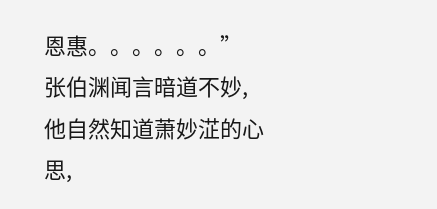恩惠。。。。。。”
张伯渊闻言暗道不妙,他自然知道萧妙淽的心思,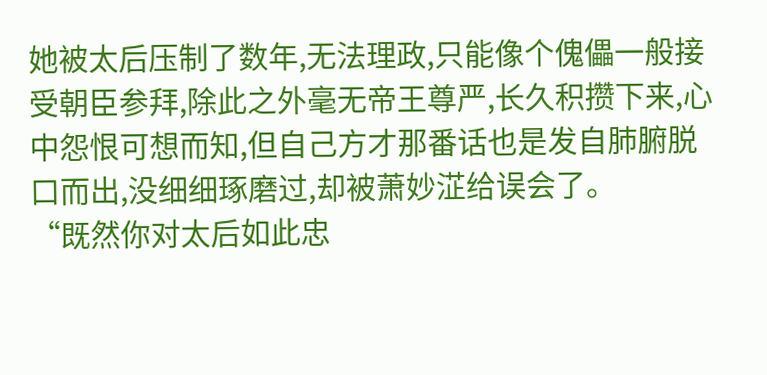她被太后压制了数年,无法理政,只能像个傀儡一般接受朝臣参拜,除此之外毫无帝王尊严,长久积攒下来,心中怨恨可想而知,但自己方才那番话也是发自肺腑脱口而出,没细细琢磨过,却被萧妙淽给误会了。
“既然你对太后如此忠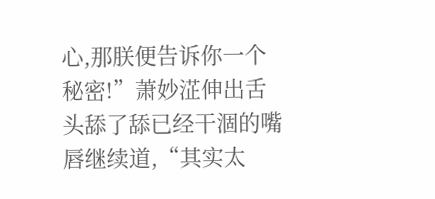心,那朕便告诉你一个秘密!”萧妙淽伸出舌头舔了舔已经干涸的嘴唇继续道,“其实太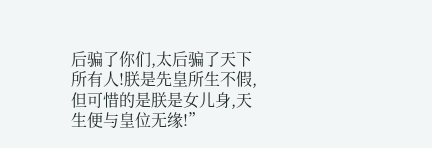后骗了你们,太后骗了天下所有人!朕是先皇所生不假,但可惜的是朕是女儿身,天生便与皇位无缘!”